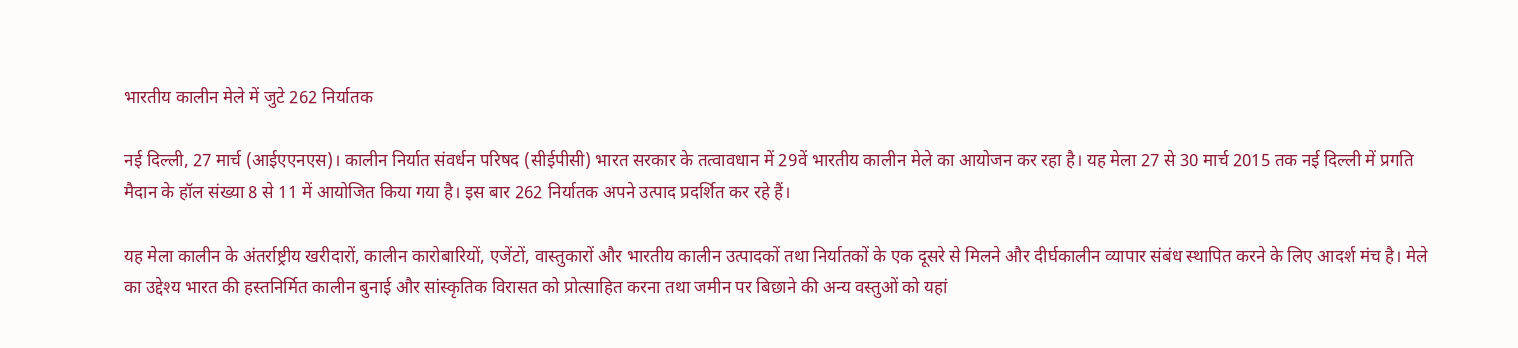भारतीय कालीन मेले में जुटे 262 निर्यातक

नई दिल्ली, 27 मार्च (आईएएनएस)। कालीन निर्यात संवर्धन परिषद (सीईपीसी) भारत सरकार के तत्वावधान में 29वें भारतीय कालीन मेले का आयोजन कर रहा है। यह मेला 27 से 30 मार्च 2015 तक नई दिल्ली में प्रगति मैदान के हॉल संख्या 8 से 11 में आयोजित किया गया है। इस बार 262 निर्यातक अपने उत्पाद प्रदर्शित कर रहे हैं।

यह मेला कालीन के अंतर्राष्ट्रीय खरीदारों, कालीन कारोबारियों, एजेंटों, वास्तुकारों और भारतीय कालीन उत्पादकों तथा निर्यातकों के एक दूसरे से मिलने और दीर्घकालीन व्यापार संबंध स्थापित करने के लिए आदर्श मंच है। मेले का उद्देश्य भारत की हस्तनिर्मित कालीन बुनाई और सांस्कृतिक विरासत को प्रोत्साहित करना तथा जमीन पर बिछाने की अन्य वस्तुओं को यहां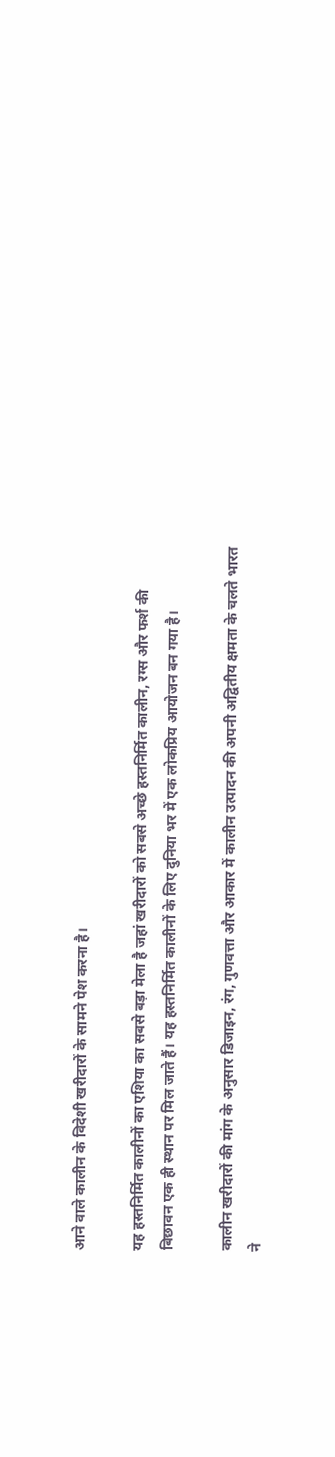आने वाले कालीन के विदेशी खरीदारों के सामने पेश करना है।

यह हस्तनिर्मित कालीनों का एशिया का सबसे बड़ा मेला है जहां खरीदारों को सबसे अच्छे हस्तनिर्मित कालीन, रग्स और फर्श की बिछावन एक ही स्थान पर मिल जाते हैं। यह हस्तनिर्मित कालीनों के लिए दुनिया भर में एक लोकप्रिय आयोजन बन गया है।

कालीन खरीदारों की मांग के अनुसार डिजाइन, रंग, गुणवत्ता और आकार में कालीन उत्पादन की अपनी अद्वितीय क्षमता के चलते भारत ने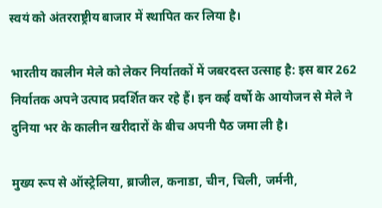स्वयं को अंतरराष्ट्रीय बाजार में स्थापित कर लिया है।

भारतीय कालीन मेले को लेकर निर्यातकों में जबरदस्त उत्साह है: इस बार 262 निर्यातक अपने उत्पाद प्रदर्शित कर रहे हैं। इन कई वर्षो के आयोजन से मेले ने दुनिया भर के कालीन खरीदारों के बीच अपनी पैठ जमा ली है।

मुख्य रूप से ऑस्ट्रेलिया, ब्राजील, कनाडा, चीन, चिली, जर्मनी,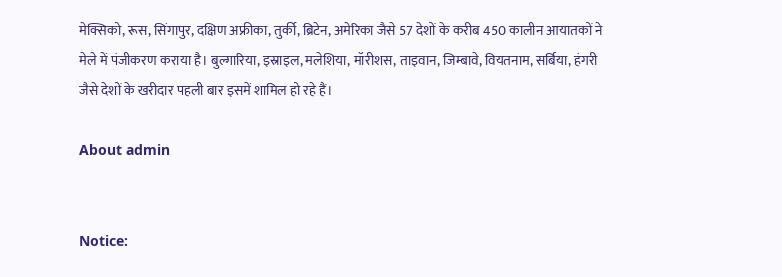मेक्सिको, रूस, सिंगापुर, दक्षिण अफ्रीका, तुर्की, ब्रिटेन, अमेरिका जैसे 57 देशों के करीब 450 कालीन आयातकों ने मेले में पंजीकरण कराया है। बुल्गारिया, इस्राइल, मलेशिया, मॉरीशस, ताइवान, जिम्बावे, वियतनाम, सर्बिया, हंगरी जैसे देशों के खरीदार पहली बार इसमें शामिल हो रहे हैं।

About admin


Notice: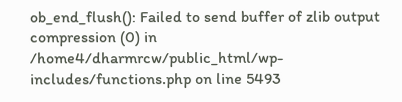ob_end_flush(): Failed to send buffer of zlib output compression (0) in /home4/dharmrcw/public_html/wp-includes/functions.php on line 5493